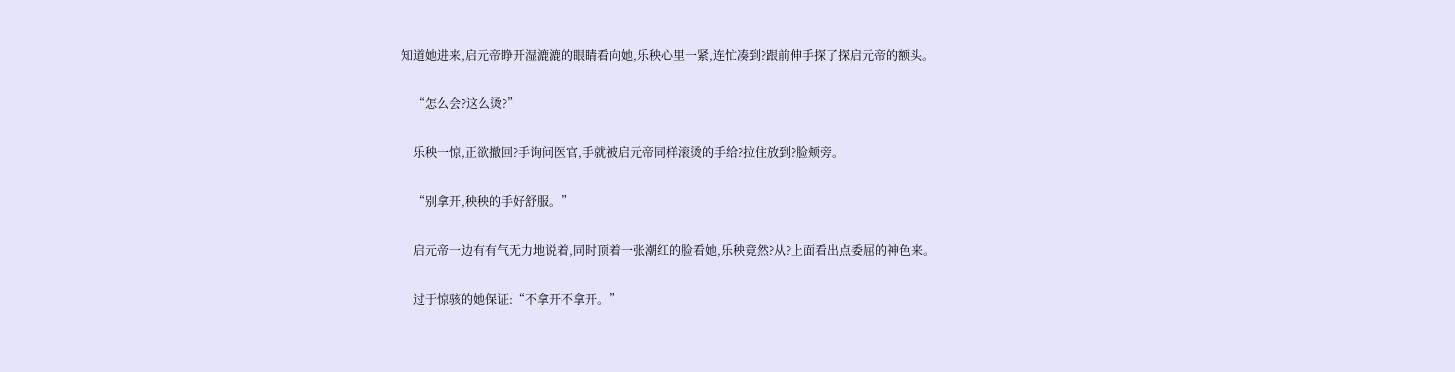知道她进来,启元帝睁开湿漉漉的眼睛看向她,乐秧心里一紧,连忙凑到?跟前伸手探了探启元帝的额头。

    “怎么会?这么烫?”

    乐秧一惊,正欲撤回?手询问医官,手就被启元帝同样滚烫的手给?拉住放到?脸颊旁。

    “别拿开,秧秧的手好舒服。”

    启元帝一边有有气无力地说着,同时顶着一张潮红的脸看她,乐秧竟然?从?上面看出点委屈的神色来。

    过于惊骇的她保证:“不拿开不拿开。”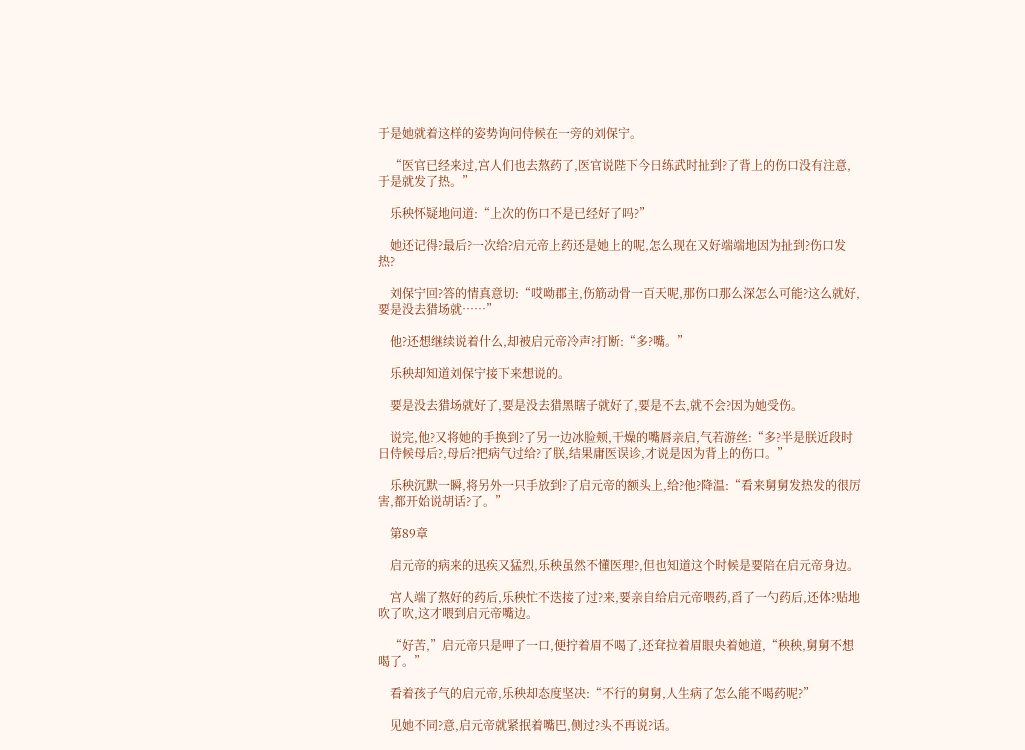于是她就着这样的姿势询问侍候在一旁的刘保宁。

    “医官已经来过,宫人们也去熬药了,医官说陛下今日练武时扯到?了背上的伤口没有注意,于是就发了热。”

    乐秧怀疑地问道:“上次的伤口不是已经好了吗?”

    她还记得?最后?一次给?启元帝上药还是她上的呢,怎么现在又好端端地因为扯到?伤口发热?

    刘保宁回?答的情真意切:“哎呦郡主,伤筋动骨一百天呢,那伤口那么深怎么可能?这么就好,要是没去猎场就……”

    他?还想继续说着什么,却被启元帝冷声?打断:“多?嘴。”

    乐秧却知道刘保宁接下来想说的。

    要是没去猎场就好了,要是没去猎黑瞎子就好了,要是不去,就不会?因为她受伤。

    说完,他?又将她的手换到?了另一边冰脸颊,干燥的嘴唇亲启,气若游丝:“多?半是朕近段时日侍候母后?,母后?把病气过给?了朕,结果庸医误诊,才说是因为背上的伤口。”

    乐秧沉默一瞬,将另外一只手放到?了启元帝的额头上,给?他?降温:“看来舅舅发热发的很厉害,都开始说胡话?了。”

    第89章

    启元帝的病来的迅疾又猛烈,乐秧虽然不懂医理?,但也知道这个时候是要陪在启元帝身边。

    宫人端了熬好的药后,乐秧忙不迭接了过?来,要亲自给启元帝喂药,舀了一勺药后,还体?贴地吹了吹,这才喂到启元帝嘴边。

    “好苦,”启元帝只是呷了一口,便拧着眉不喝了,还耷拉着眉眼央着她道,“秧秧,舅舅不想喝了。”

    看着孩子气的启元帝,乐秧却态度坚决:“不行的舅舅,人生病了怎么能不喝药呢?”

    见她不同?意,启元帝就紧抿着嘴巴,侧过?头不再说?话。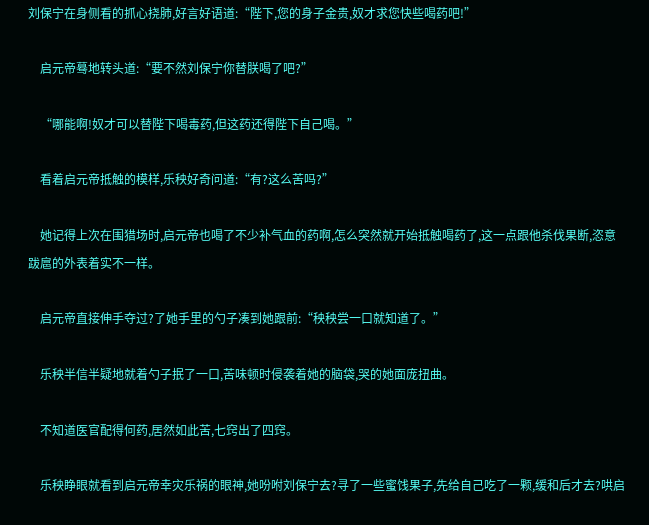刘保宁在身侧看的抓心挠肺,好言好语道:“陛下,您的身子金贵,奴才求您快些喝药吧!”

    启元帝蓦地转头道:“要不然刘保宁你替朕喝了吧?”

    “哪能啊!奴才可以替陛下喝毒药,但这药还得陛下自己喝。”

    看着启元帝抵触的模样,乐秧好奇问道:“有?这么苦吗?”

    她记得上次在围猎场时,启元帝也喝了不少补气血的药啊,怎么突然就开始抵触喝药了,这一点跟他杀伐果断,恣意跋扈的外表着实不一样。

    启元帝直接伸手夺过?了她手里的勺子凑到她跟前:“秧秧尝一口就知道了。”

    乐秧半信半疑地就着勺子抿了一口,苦味顿时侵袭着她的脑袋,哭的她面庞扭曲。

    不知道医官配得何药,居然如此苦,七窍出了四窍。

    乐秧睁眼就看到启元帝幸灾乐祸的眼神,她吩咐刘保宁去?寻了一些蜜饯果子,先给自己吃了一颗,缓和后才去?哄启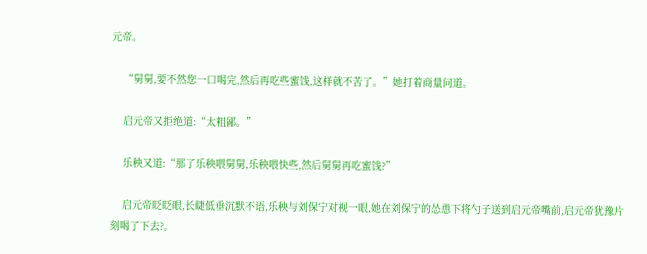元帝。

    “舅舅,要不然您一口喝完,然后再吃些蜜饯,这样就不苦了。”她打着商量问道。

    启元帝又拒绝道:“太粗鄙。”

    乐秧又道:“那了乐秧喂舅舅,乐秧喂快些,然后舅舅再吃蜜饯?”

    启元帝眨眨眼,长睫低垂沉默不语,乐秧与刘保宁对视一眼,她在刘保宁的怂恿下将勺子送到启元帝嘴前,启元帝犹豫片刻喝了下去?。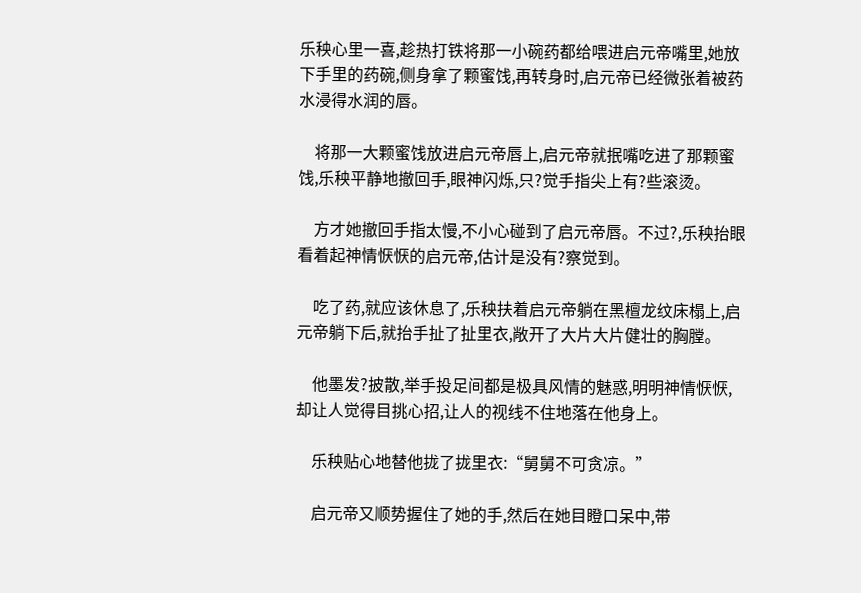乐秧心里一喜,趁热打铁将那一小碗药都给喂进启元帝嘴里,她放下手里的药碗,侧身拿了颗蜜饯,再转身时,启元帝已经微张着被药水浸得水润的唇。

    将那一大颗蜜饯放进启元帝唇上,启元帝就抿嘴吃进了那颗蜜饯,乐秧平静地撤回手,眼神闪烁,只?觉手指尖上有?些滚烫。

    方才她撤回手指太慢,不小心碰到了启元帝唇。不过?,乐秧抬眼看着起神情恹恹的启元帝,估计是没有?察觉到。

    吃了药,就应该休息了,乐秧扶着启元帝躺在黑檀龙纹床榻上,启元帝躺下后,就抬手扯了扯里衣,敞开了大片大片健壮的胸膛。

    他墨发?披散,举手投足间都是极具风情的魅惑,明明神情恹恹,却让人觉得目挑心招,让人的视线不住地落在他身上。

    乐秧贴心地替他拢了拢里衣:“舅舅不可贪凉。”

    启元帝又顺势握住了她的手,然后在她目瞪口呆中,带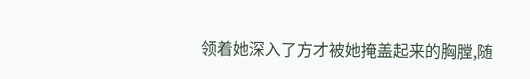领着她深入了方才被她掩盖起来的胸膛,随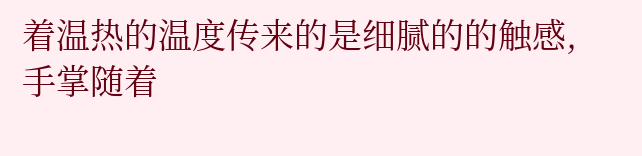着温热的温度传来的是细腻的的触感,手掌随着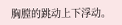胸膛的跳动上下浮动。